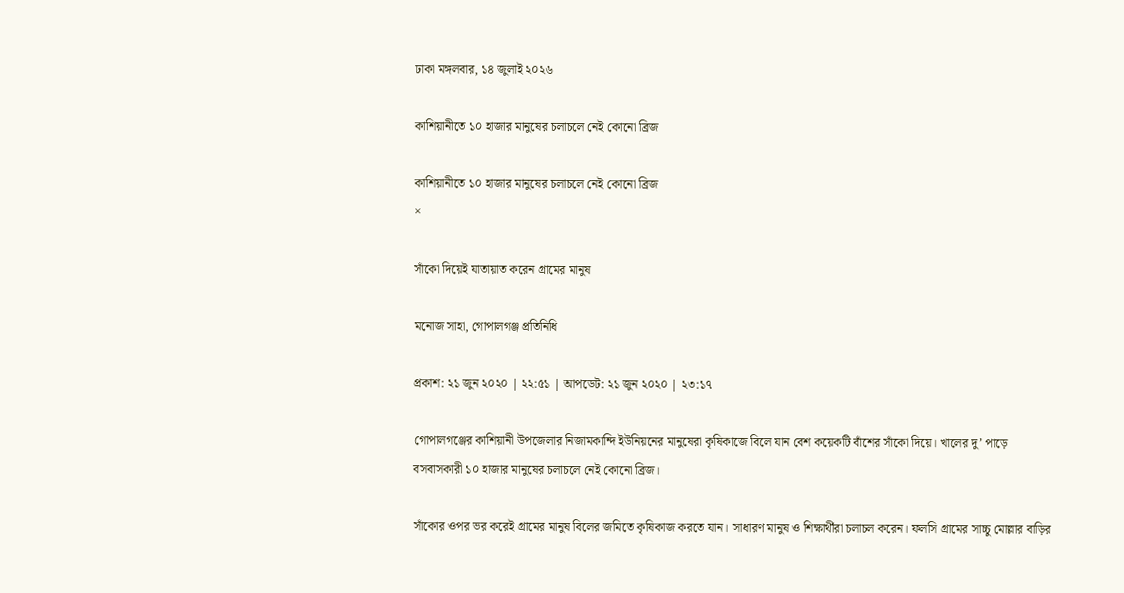ঢাকা মঙ্গলবার, ১৪ জুলাই ২০২৬

কাশিয়ানীতে ১০ হাজার মানুষের চলাচলে নেই কোনো ব্রিজ

কাশিয়ানীতে ১০ হাজার মানুষের চলাচলে নেই কোনো ব্রিজ
×

সাঁকো দিয়েই যাতায়াত করেন গ্রামের মানুষ

মনোজ সাহা, গোপালগঞ্জ প্রতিনিধি

প্রকাশ: ২১ জুন ২০২০ | ২২:৫১ | আপডেট: ২১ জুন ২০২০ | ২৩:১৭

গোপালগঞ্জের কাশিয়ানী উপজেলার নিজামকান্দি ইউনিয়নের মানুষেরা কৃষিকাজে বিলে যান বেশ কয়েকটি বাঁশের সাঁকো দিয়ে। খালের দু’ পাড়ে বসবাসকারী ১০ হাজার মানুষের চলাচলে নেই কোনো ব্রিজ।

সাঁকোর ওপর ভর করেই গ্রামের মানুষ বিলের জমিতে কৃষিকাজ করতে যান। সাধারণ মানুষ ও শিক্ষার্থীরা চলাচল করেন। ফলসি গ্রামের সাচ্চু মোল্লার বাড়ির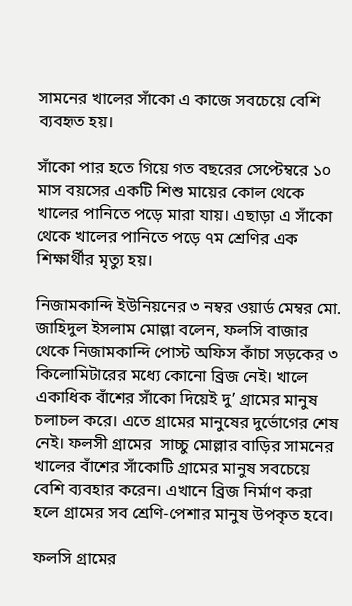সামনের খালের সাঁকো এ কাজে সবচেয়ে বেশি ব্যবহৃত হয়।

সাঁকো পার হতে গিয়ে গত বছরের সেপ্টেম্বরে ১০ মাস বয়সের একটি শিশু মায়ের কোল থেকে খালের পানিতে পড়ে মারা যায়। এছাড়া এ সাঁকো থেকে খালের পানিতে পড়ে ৭ম শ্রেণির এক শিক্ষার্থীর মৃত্যু হয়।

নিজামকান্দি ইউনিয়নের ৩ নম্বর ওয়ার্ড মেম্বর মো. জাহিদুল ইসলাম মোল্লা বলেন, ফলসি বাজার থেকে নিজামকান্দি পোস্ট অফিস কাঁচা সড়কের ৩ কিলোমিটারের মধ্যে কোনো ব্রিজ নেই। খালে একাধিক বাঁশের সাঁকো দিয়েই দু’ গ্রামের মানুষ চলাচল করে। এতে গ্রামের মানুষের দুর্ভোগের শেষ নেই। ফলসী গ্রামের  সাচ্চু মোল্লার বাড়ির সামনের খালের বাঁশের সাঁকোটি গ্রামের মানুষ সবচেয়ে বেশি ব্যবহার করেন। এখানে ব্রিজ নির্মাণ করা হলে গ্রামের সব শ্রেণি-পেশার মানুষ উপকৃত হবে।

ফলসি গ্রামের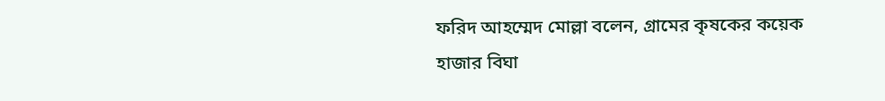ফরিদ আহম্মেদ মোল্লা বলেন, গ্রামের কৃষকের কয়েক হাজার বিঘা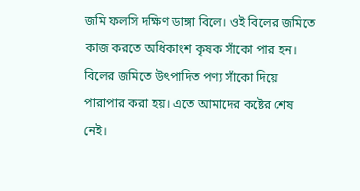জমি ফলসি দক্ষিণ ডাঙ্গা বিলে। ওই বিলের জমিতে কাজ করতে অধিকাংশ কৃষক সাঁকো পার হন।  বিলের জমিতে উৎপাদিত পণ্য সাঁকো দিয়ে পারাপার করা হয়। এতে আমাদের কষ্টের শেষ নেই।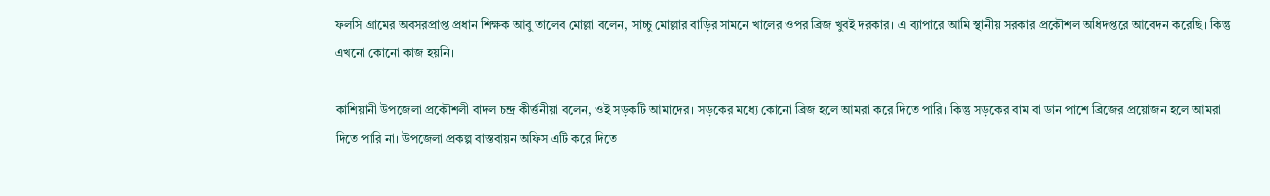ফলসি গ্রামের অবসরপ্রাপ্ত প্রধান শিক্ষক আবু তালেব মোল্লা বলেন, সাচ্চু মোল্লার বাড়ির সামনে খালের ওপর ব্রিজ খুবই দরকার। এ ব্যাপারে আমি স্থানীয় সরকার প্রকৌশল অধিদপ্তরে আবেদন করেছি। কিন্তু এখনো কোনো কাজ হয়নি।

কাশিয়ানী উপজেলা প্রকৌশলী বাদল চন্দ্র কীর্ত্তনীয়া বলেন, ওই সড়কটি আমাদের। সড়কের মধ্যে কোনো ব্রিজ হলে আমরা করে দিতে পারি। কিন্তু সড়কের বাম বা ডান পাশে ব্রিজের প্রয়োজন হলে আমরা দিতে পারি না। উপজেলা প্রকল্প বাস্তবায়ন অফিস এটি করে দিতে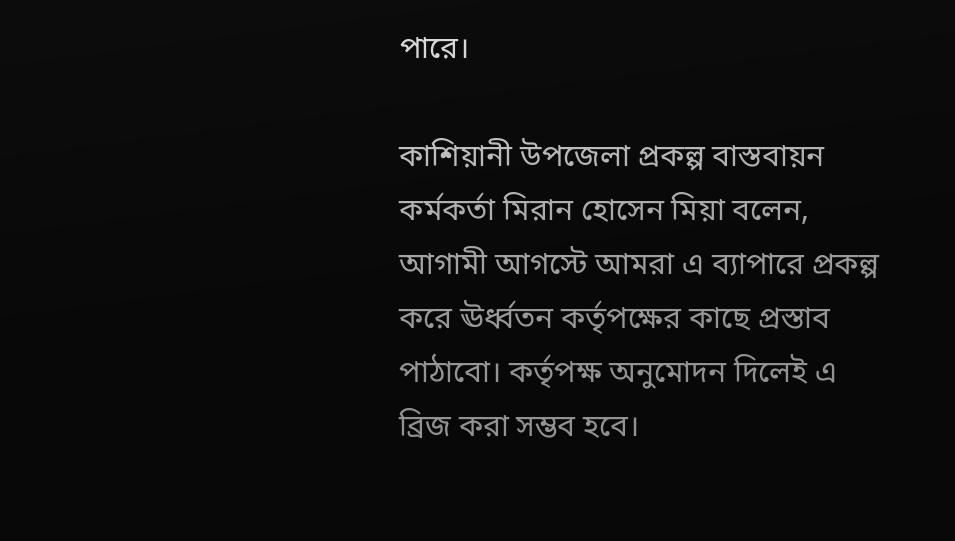পারে।

কাশিয়ানী উপজেলা প্রকল্প বাস্তবায়ন কর্মকর্তা মিরান হোসেন মিয়া বলেন, আগামী আগস্টে আমরা এ ব্যাপারে প্রকল্প করে ঊর্ধ্বতন কর্তৃপক্ষের কাছে প্রস্তাব পাঠাবো। কর্তৃপক্ষ অনুমোদন দিলেই এ ব্রিজ করা সম্ভব হবে।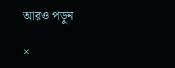আরও পড়ুন

×